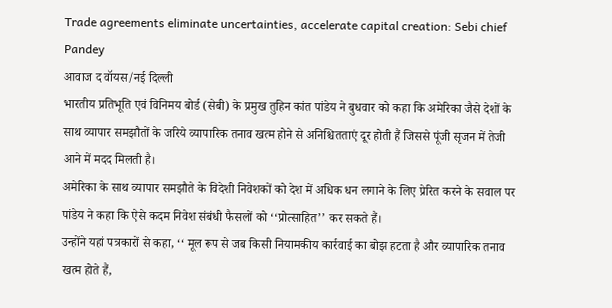Trade agreements eliminate uncertainties, accelerate capital creation: Sebi chief Pandey
आवाज द वॉयस/नई दिल्ली
भारतीय प्रतिभूति एवं विनिमय बोर्ड (सेबी) के प्रमुख तुहिन कांत पांडेय ने बुधवार को कहा कि अमेरिका जैसे देशों के साथ व्यापार समझौतों के जरिये व्यापारिक तनाव खत्म होने से अनिश्चितताएं दूर होती हैं जिससे पूंजी सृजन में तेजी आने में मदद मिलती है।
अमेरिका के साथ व्यापार समझौते के विदेशी निवेशकों को देश में अधिक धन लगाने के लिए प्रेरित करने के सवाल पर पांडेय ने कहा कि ऐसे कदम निवेश संबंधी फैसलों को ‘‘प्रोत्साहित’’ कर सकते हैं।
उन्होंने यहां पत्रकारों से कहा, ‘‘ मूल रूप से जब किसी नियामकीय कार्रवाई का बोझ हटता है और व्यापारिक तनाव खत्म होते हैं,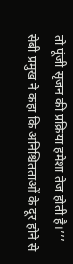तो पूंजी सृजन की प्रक्रिया हमेशा तेज होती है।’’’
सेबी प्रमुख ने कहा कि अनिश्चितताओं के दूर होने से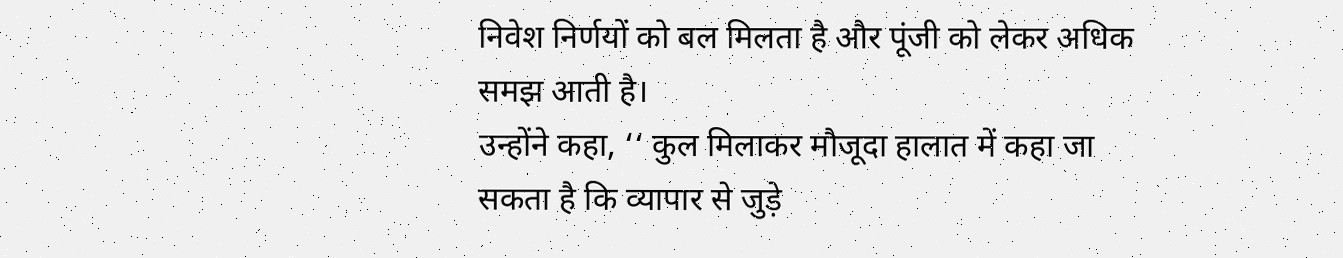निवेश निर्णयों को बल मिलता है और पूंजी को लेकर अधिक समझ आती है।
उन्होंने कहा, ‘‘ कुल मिलाकर मौजूदा हालात में कहा जा सकता है कि व्यापार से जुड़े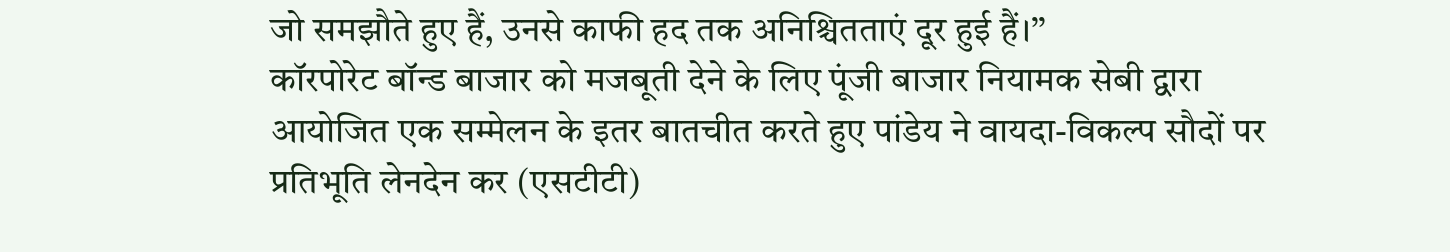जो समझौते हुए हैं, उनसे काफी हद तक अनिश्चितताएं दूर हुई हैं।’’
कॉरपोरेट बॉन्ड बाजार को मजबूती देने के लिए पूंजी बाजार नियामक सेबी द्वारा आयोजित एक सम्मेलन के इतर बातचीत करते हुए पांडेय ने वायदा-विकल्प सौदों पर प्रतिभूति लेनदेन कर (एसटीटी)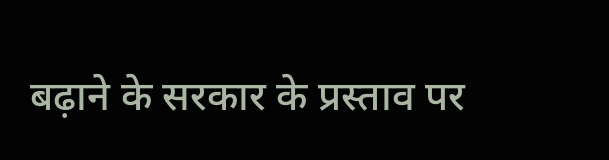बढ़ाने के सरकार के प्रस्ताव पर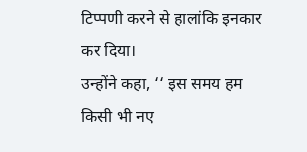टिप्पणी करने से हालांकि इनकार कर दिया।
उन्होंने कहा, ‘‘ इस समय हम किसी भी नए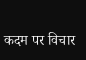कदम पर विचार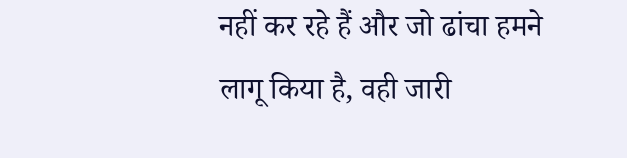नहीं कर रहे हैं और जो ढांचा हमने लागू किया है, वही जारी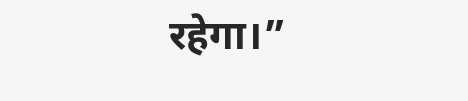रहेगा।”